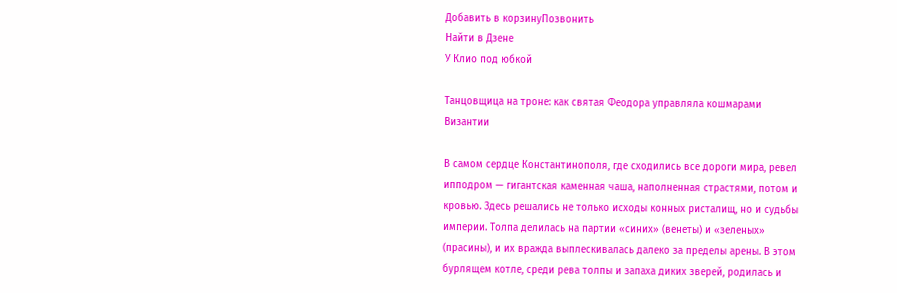Добавить в корзинуПозвонить
Найти в Дзене
У Клио под юбкой

Танцовщица на троне: как святая Феодора управляла кошмарами Византии

В самом сердце Константинополя, где сходились все дороги мира, ревел ипподром — гигантская каменная чаша, наполненная страстями, потом и кровью. Здесь решались не только исходы конных ристалищ, но и судьбы империи. Толпа делилась на партии «синих» (венеты) и «зеленых» (прасины), и их вражда выплескивалась далеко за пределы арены. В этом бурлящем котле, среди рева толпы и запаха диких зверей, родилась и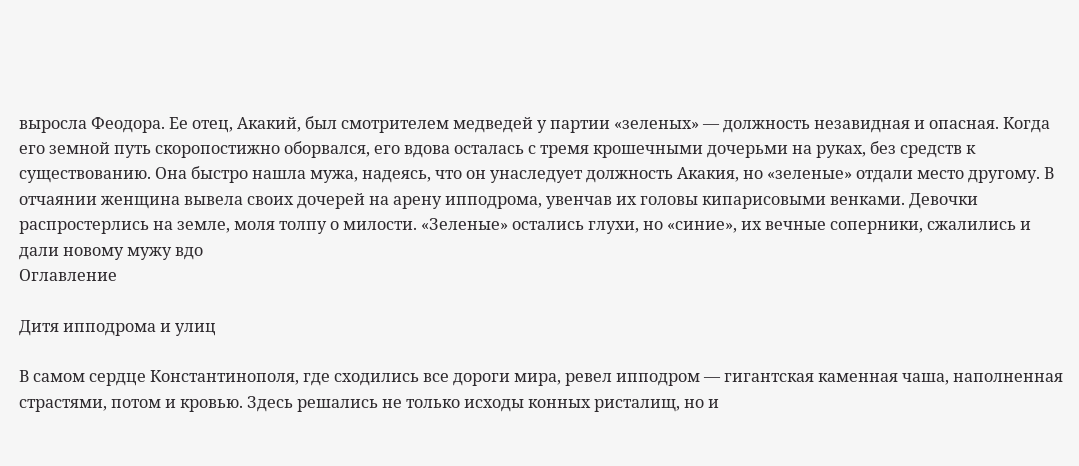выросла Феодора. Ее отец, Акакий, был смотрителем медведей у партии «зеленых» — должность незавидная и опасная. Когда его земной путь скоропостижно оборвался, его вдова осталась с тремя крошечными дочерьми на руках, без средств к существованию. Она быстро нашла мужа, надеясь, что он унаследует должность Акакия, но «зеленые» отдали место другому. В отчаянии женщина вывела своих дочерей на арену ипподрома, увенчав их головы кипарисовыми венками. Девочки распростерлись на земле, моля толпу о милости. «Зеленые» остались глухи, но «синие», их вечные соперники, сжалились и дали новому мужу вдо
Оглавление

Дитя ипподрома и улиц

В самом сердце Константинополя, где сходились все дороги мира, ревел ипподром — гигантская каменная чаша, наполненная страстями, потом и кровью. Здесь решались не только исходы конных ристалищ, но и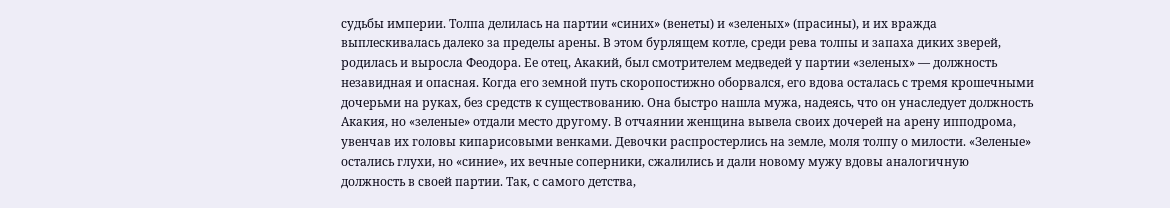судьбы империи. Толпа делилась на партии «синих» (венеты) и «зеленых» (прасины), и их вражда выплескивалась далеко за пределы арены. В этом бурлящем котле, среди рева толпы и запаха диких зверей, родилась и выросла Феодора. Ее отец, Акакий, был смотрителем медведей у партии «зеленых» — должность незавидная и опасная. Когда его земной путь скоропостижно оборвался, его вдова осталась с тремя крошечными дочерьми на руках, без средств к существованию. Она быстро нашла мужа, надеясь, что он унаследует должность Акакия, но «зеленые» отдали место другому. В отчаянии женщина вывела своих дочерей на арену ипподрома, увенчав их головы кипарисовыми венками. Девочки распростерлись на земле, моля толпу о милости. «Зеленые» остались глухи, но «синие», их вечные соперники, сжалились и дали новому мужу вдовы аналогичную должность в своей партии. Так, с самого детства,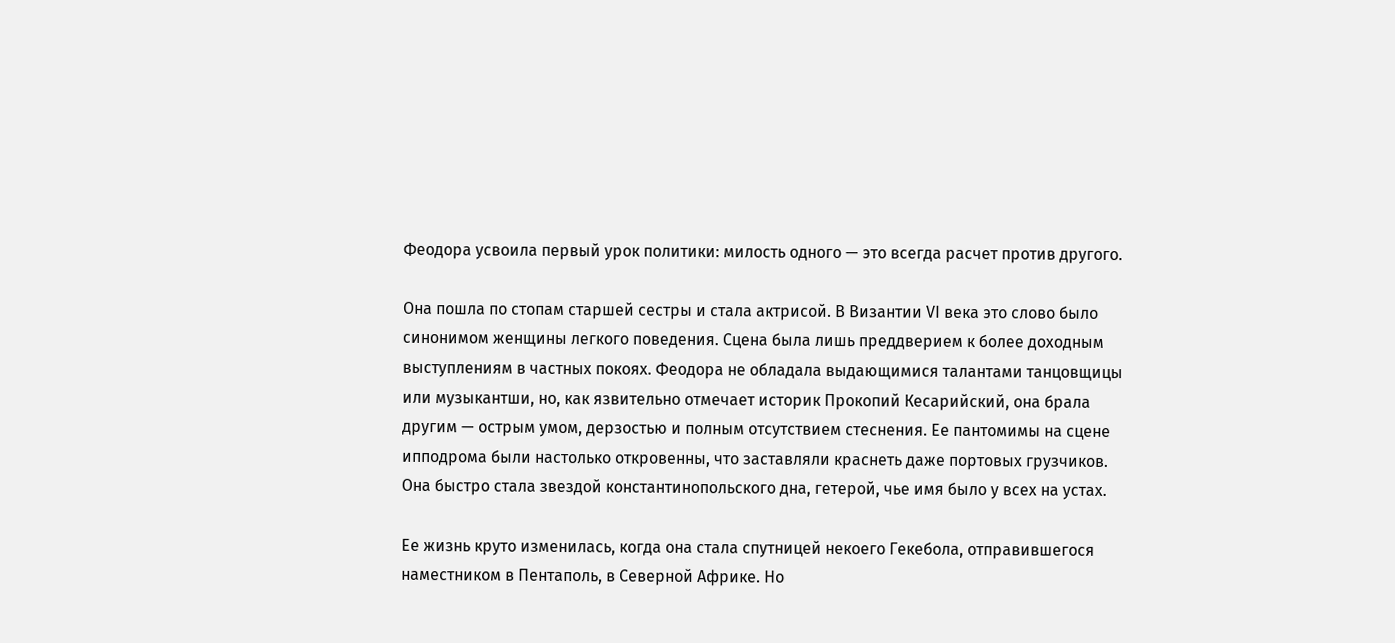Феодора усвоила первый урок политики: милость одного — это всегда расчет против другого.

Она пошла по стопам старшей сестры и стала актрисой. В Византии VI века это слово было синонимом женщины легкого поведения. Сцена была лишь преддверием к более доходным выступлениям в частных покоях. Феодора не обладала выдающимися талантами танцовщицы или музыкантши, но, как язвительно отмечает историк Прокопий Кесарийский, она брала другим — острым умом, дерзостью и полным отсутствием стеснения. Ее пантомимы на сцене ипподрома были настолько откровенны, что заставляли краснеть даже портовых грузчиков. Она быстро стала звездой константинопольского дна, гетерой, чье имя было у всех на устах.

Ее жизнь круто изменилась, когда она стала спутницей некоего Гекебола, отправившегося наместником в Пентаполь, в Северной Африке. Но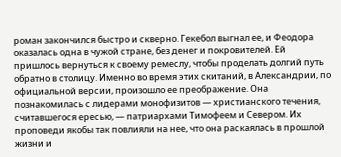роман закончился быстро и скверно. Гекебол выгнал ее, и Феодора оказалась одна в чужой стране, без денег и покровителей. Ей пришлось вернуться к своему ремеслу, чтобы проделать долгий путь обратно в столицу. Именно во время этих скитаний, в Александрии, по официальной версии, произошло ее преображение. Она познакомилась с лидерами монофизитов — христианского течения, считавшегося ересью, — патриархами Тимофеем и Севером. Их проповеди якобы так повлияли на нее, что она раскаялась в прошлой жизни и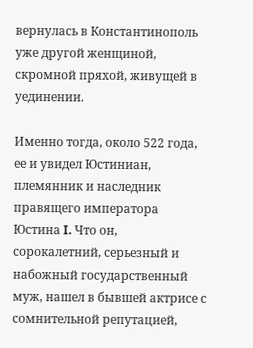вернулась в Константинополь уже другой женщиной, скромной пряхой, живущей в уединении.

Именно тогда, около 522 года, ее и увидел Юстиниан, племянник и наследник правящего императора Юстина I. Что он, сорокалетний, серьезный и набожный государственный муж, нашел в бывшей актрисе с сомнительной репутацией,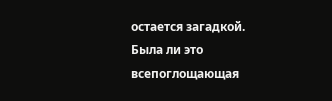остается загадкой. Была ли это всепоглощающая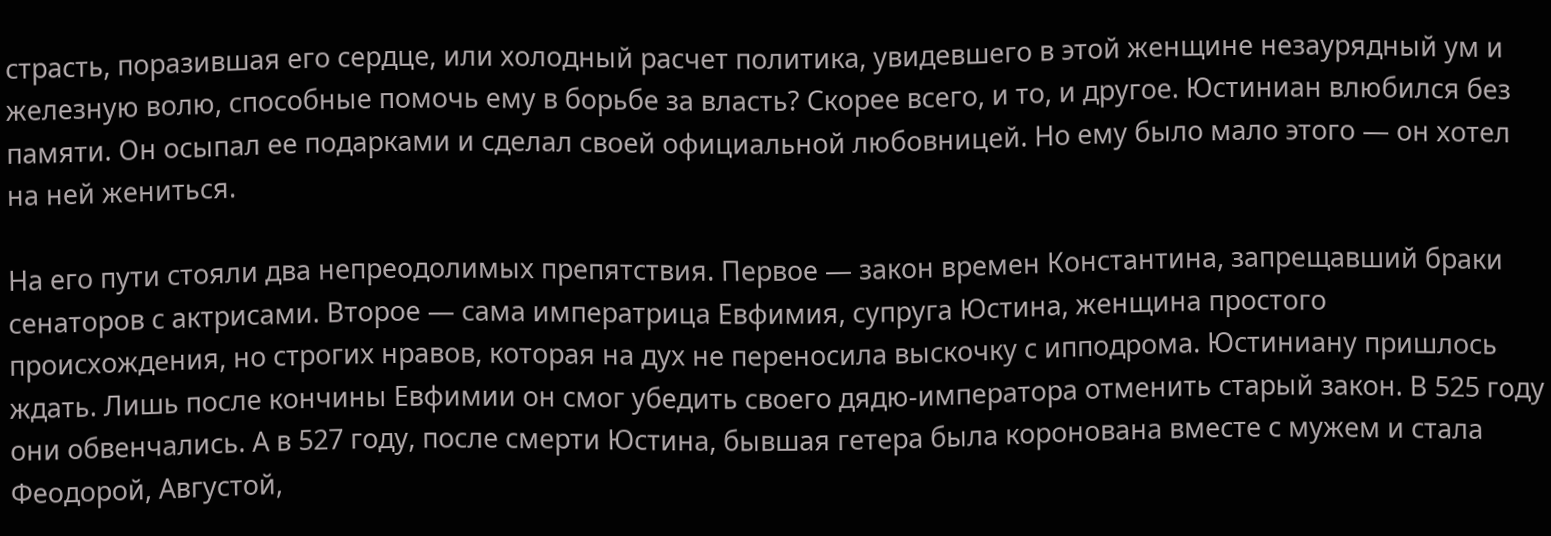страсть, поразившая его сердце, или холодный расчет политика, увидевшего в этой женщине незаурядный ум и железную волю, способные помочь ему в борьбе за власть? Скорее всего, и то, и другое. Юстиниан влюбился без памяти. Он осыпал ее подарками и сделал своей официальной любовницей. Но ему было мало этого — он хотел на ней жениться.

На его пути стояли два непреодолимых препятствия. Первое — закон времен Константина, запрещавший браки сенаторов с актрисами. Второе — сама императрица Евфимия, супруга Юстина, женщина простого происхождения, но строгих нравов, которая на дух не переносила выскочку с ипподрома. Юстиниану пришлось ждать. Лишь после кончины Евфимии он смог убедить своего дядю-императора отменить старый закон. В 525 году они обвенчались. А в 527 году, после смерти Юстина, бывшая гетера была коронована вместе с мужем и стала Феодорой, Августой,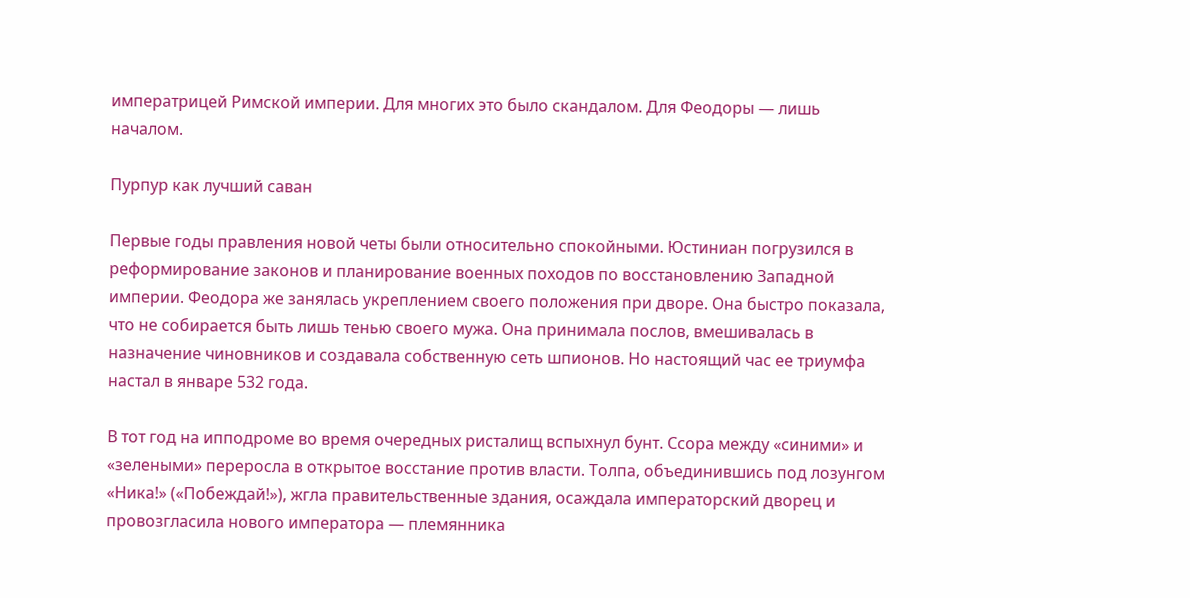императрицей Римской империи. Для многих это было скандалом. Для Феодоры — лишь началом.

Пурпур как лучший саван

Первые годы правления новой четы были относительно спокойными. Юстиниан погрузился в реформирование законов и планирование военных походов по восстановлению Западной империи. Феодора же занялась укреплением своего положения при дворе. Она быстро показала, что не собирается быть лишь тенью своего мужа. Она принимала послов, вмешивалась в назначение чиновников и создавала собственную сеть шпионов. Но настоящий час ее триумфа настал в январе 532 года.

В тот год на ипподроме во время очередных ристалищ вспыхнул бунт. Ссора между «синими» и «зелеными» переросла в открытое восстание против власти. Толпа, объединившись под лозунгом «Ника!» («Побеждай!»), жгла правительственные здания, осаждала императорский дворец и провозгласила нового императора — племянника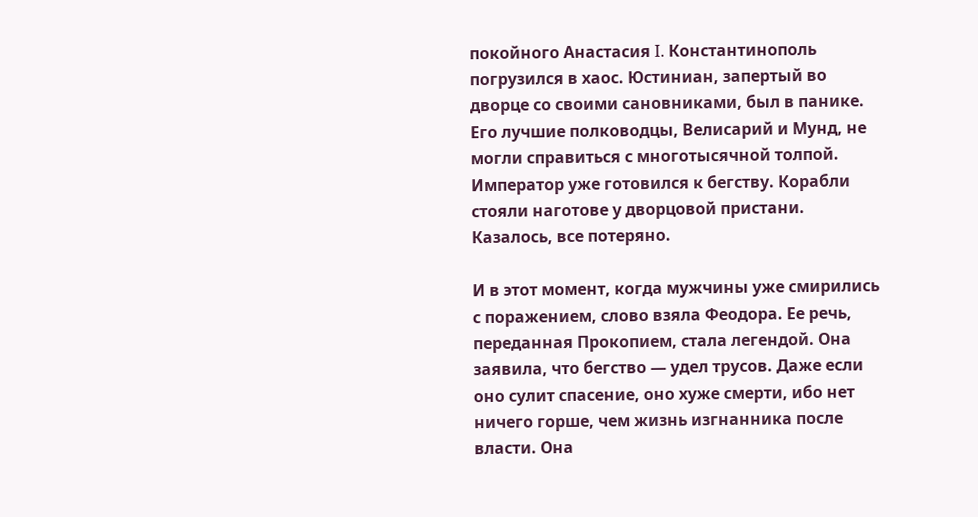покойного Анастасия I. Константинополь погрузился в хаос. Юстиниан, запертый во дворце со своими сановниками, был в панике. Его лучшие полководцы, Велисарий и Мунд, не могли справиться с многотысячной толпой. Император уже готовился к бегству. Корабли стояли наготове у дворцовой пристани. Казалось, все потеряно.

И в этот момент, когда мужчины уже смирились с поражением, слово взяла Феодора. Ее речь, переданная Прокопием, стала легендой. Она заявила, что бегство — удел трусов. Даже если оно сулит спасение, оно хуже смерти, ибо нет ничего горше, чем жизнь изгнанника после власти. Она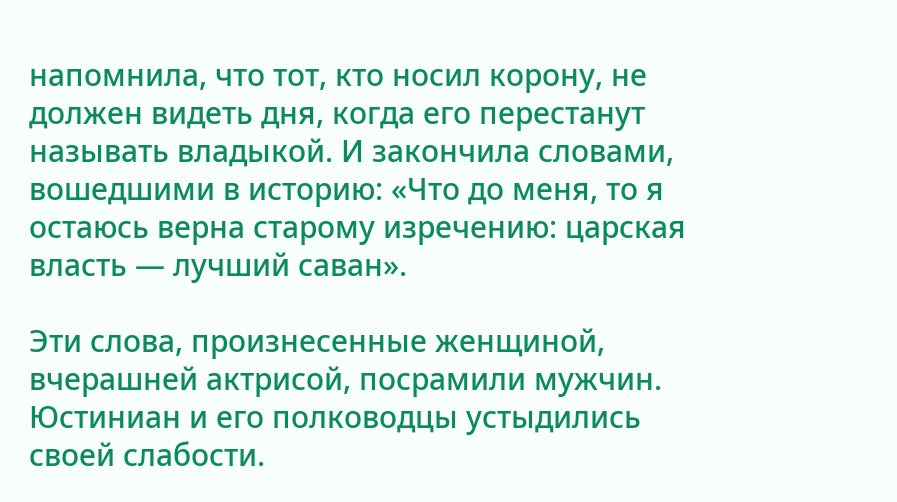напомнила, что тот, кто носил корону, не должен видеть дня, когда его перестанут называть владыкой. И закончила словами, вошедшими в историю: «Что до меня, то я остаюсь верна старому изречению: царская власть — лучший саван».

Эти слова, произнесенные женщиной, вчерашней актрисой, посрамили мужчин. Юстиниан и его полководцы устыдились своей слабости.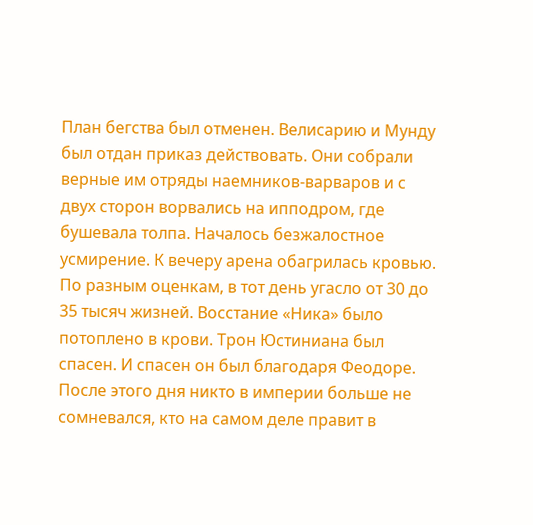План бегства был отменен. Велисарию и Мунду был отдан приказ действовать. Они собрали верные им отряды наемников-варваров и с двух сторон ворвались на ипподром, где бушевала толпа. Началось безжалостное усмирение. К вечеру арена обагрилась кровью. По разным оценкам, в тот день угасло от 30 до 35 тысяч жизней. Восстание «Ника» было потоплено в крови. Трон Юстиниана был спасен. И спасен он был благодаря Феодоре. После этого дня никто в империи больше не сомневался, кто на самом деле правит в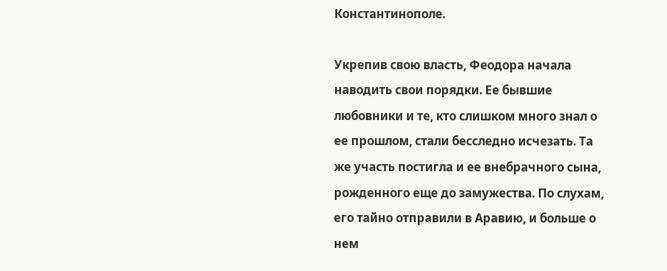Константинополе.

Укрепив свою власть, Феодора начала наводить свои порядки. Ее бывшие любовники и те, кто слишком много знал о ее прошлом, стали бесследно исчезать. Та же участь постигла и ее внебрачного сына, рожденного еще до замужества. По слухам, его тайно отправили в Аравию, и больше о нем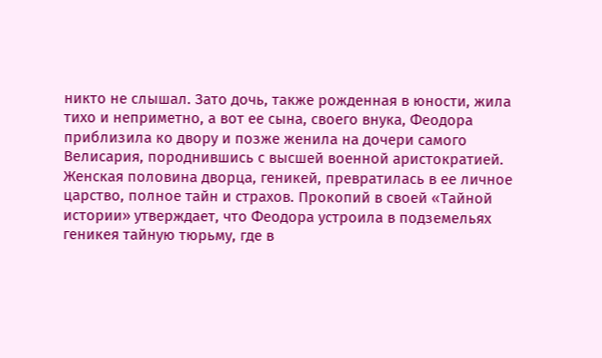никто не слышал. Зато дочь, также рожденная в юности, жила тихо и неприметно, а вот ее сына, своего внука, Феодора приблизила ко двору и позже женила на дочери самого Велисария, породнившись с высшей военной аристократией. Женская половина дворца, геникей, превратилась в ее личное царство, полное тайн и страхов. Прокопий в своей «Тайной истории» утверждает, что Феодора устроила в подземельях геникея тайную тюрьму, где в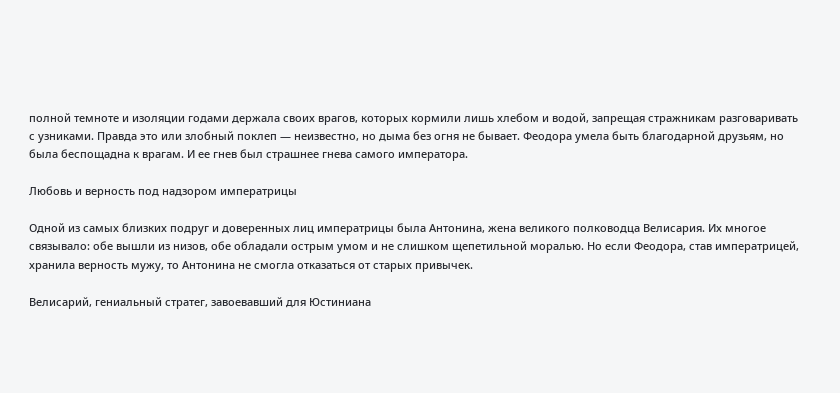полной темноте и изоляции годами держала своих врагов, которых кормили лишь хлебом и водой, запрещая стражникам разговаривать с узниками. Правда это или злобный поклеп — неизвестно, но дыма без огня не бывает. Феодора умела быть благодарной друзьям, но была беспощадна к врагам. И ее гнев был страшнее гнева самого императора.

Любовь и верность под надзором императрицы

Одной из самых близких подруг и доверенных лиц императрицы была Антонина, жена великого полководца Велисария. Их многое связывало: обе вышли из низов, обе обладали острым умом и не слишком щепетильной моралью. Но если Феодора, став императрицей, хранила верность мужу, то Антонина не смогла отказаться от старых привычек.

Велисарий, гениальный стратег, завоевавший для Юстиниана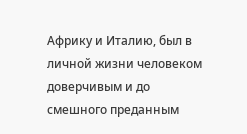Африку и Италию, был в личной жизни человеком доверчивым и до смешного преданным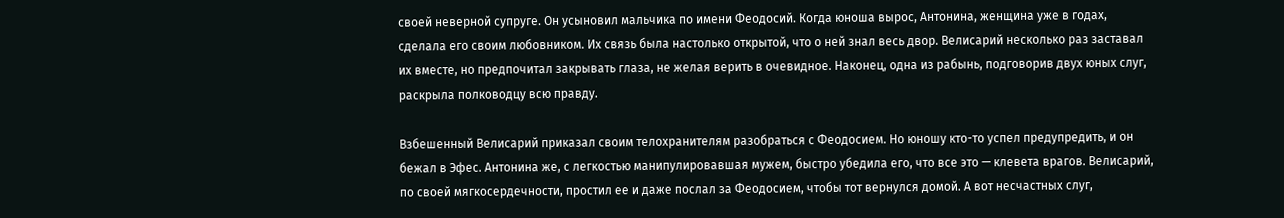своей неверной супруге. Он усыновил мальчика по имени Феодосий. Когда юноша вырос, Антонина, женщина уже в годах, сделала его своим любовником. Их связь была настолько открытой, что о ней знал весь двор. Велисарий несколько раз заставал их вместе, но предпочитал закрывать глаза, не желая верить в очевидное. Наконец, одна из рабынь, подговорив двух юных слуг, раскрыла полководцу всю правду.

Взбешенный Велисарий приказал своим телохранителям разобраться с Феодосием. Но юношу кто-то успел предупредить, и он бежал в Эфес. Антонина же, с легкостью манипулировавшая мужем, быстро убедила его, что все это — клевета врагов. Велисарий, по своей мягкосердечности, простил ее и даже послал за Феодосием, чтобы тот вернулся домой. А вот несчастных слуг,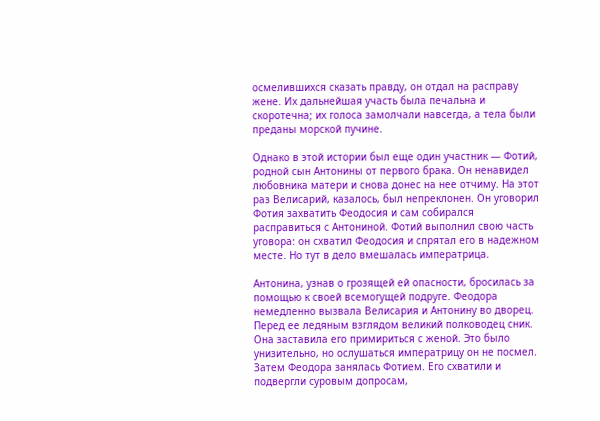осмелившихся сказать правду, он отдал на расправу жене. Их дальнейшая участь была печальна и скоротечна; их голоса замолчали навсегда, а тела были преданы морской пучине.

Однако в этой истории был еще один участник — Фотий, родной сын Антонины от первого брака. Он ненавидел любовника матери и снова донес на нее отчиму. На этот раз Велисарий, казалось, был непреклонен. Он уговорил Фотия захватить Феодосия и сам собирался расправиться с Антониной. Фотий выполнил свою часть уговора: он схватил Феодосия и спрятал его в надежном месте. Но тут в дело вмешалась императрица.

Антонина, узнав о грозящей ей опасности, бросилась за помощью к своей всемогущей подруге. Феодора немедленно вызвала Велисария и Антонину во дворец. Перед ее ледяным взглядом великий полководец сник. Она заставила его примириться с женой. Это было унизительно, но ослушаться императрицу он не посмел. Затем Феодора занялась Фотием. Его схватили и подвергли суровым допросам,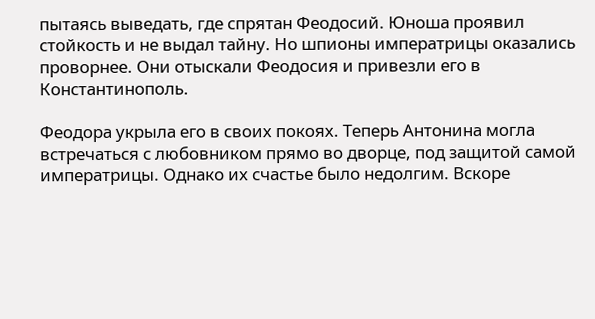пытаясь выведать, где спрятан Феодосий. Юноша проявил стойкость и не выдал тайну. Но шпионы императрицы оказались проворнее. Они отыскали Феодосия и привезли его в Константинополь.

Феодора укрыла его в своих покоях. Теперь Антонина могла встречаться с любовником прямо во дворце, под защитой самой императрицы. Однако их счастье было недолгим. Вскоре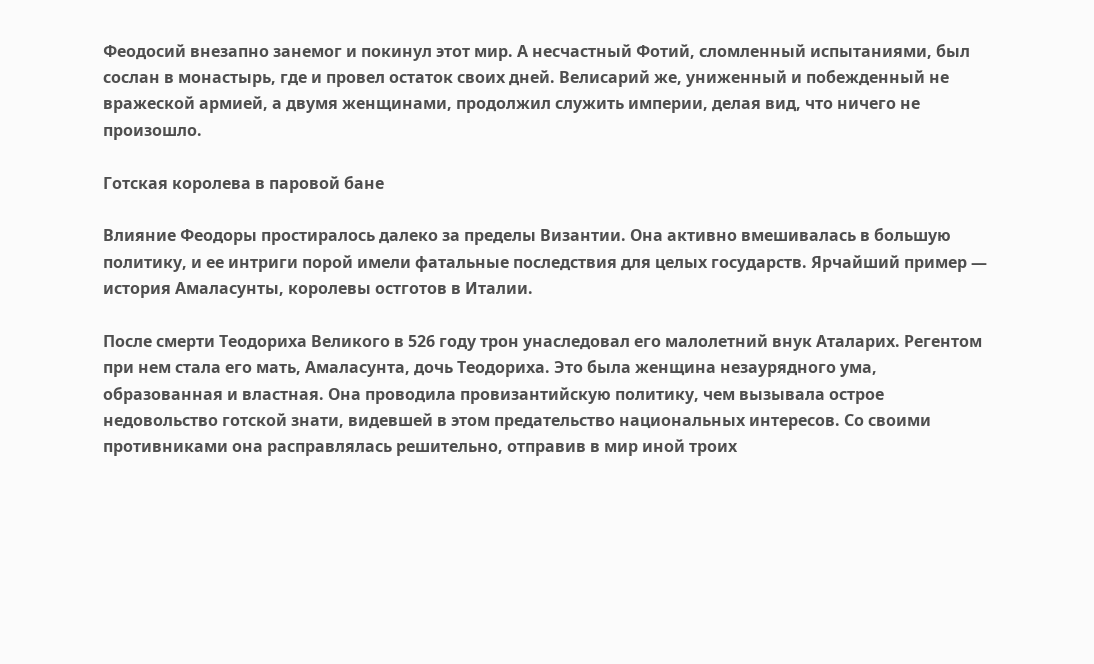Феодосий внезапно занемог и покинул этот мир. А несчастный Фотий, сломленный испытаниями, был сослан в монастырь, где и провел остаток своих дней. Велисарий же, униженный и побежденный не вражеской армией, а двумя женщинами, продолжил служить империи, делая вид, что ничего не произошло.

Готская королева в паровой бане

Влияние Феодоры простиралось далеко за пределы Византии. Она активно вмешивалась в большую политику, и ее интриги порой имели фатальные последствия для целых государств. Ярчайший пример — история Амаласунты, королевы остготов в Италии.

После смерти Теодориха Великого в 526 году трон унаследовал его малолетний внук Аталарих. Регентом при нем стала его мать, Амаласунта, дочь Теодориха. Это была женщина незаурядного ума, образованная и властная. Она проводила провизантийскую политику, чем вызывала острое недовольство готской знати, видевшей в этом предательство национальных интересов. Со своими противниками она расправлялась решительно, отправив в мир иной троих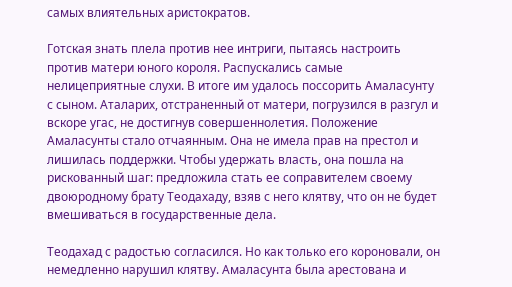самых влиятельных аристократов.

Готская знать плела против нее интриги, пытаясь настроить против матери юного короля. Распускались самые нелицеприятные слухи. В итоге им удалось поссорить Амаласунту с сыном. Аталарих, отстраненный от матери, погрузился в разгул и вскоре угас, не достигнув совершеннолетия. Положение Амаласунты стало отчаянным. Она не имела прав на престол и лишилась поддержки. Чтобы удержать власть, она пошла на рискованный шаг: предложила стать ее соправителем своему двоюродному брату Теодахаду, взяв с него клятву, что он не будет вмешиваться в государственные дела.

Теодахад с радостью согласился. Но как только его короновали, он немедленно нарушил клятву. Амаласунта была арестована и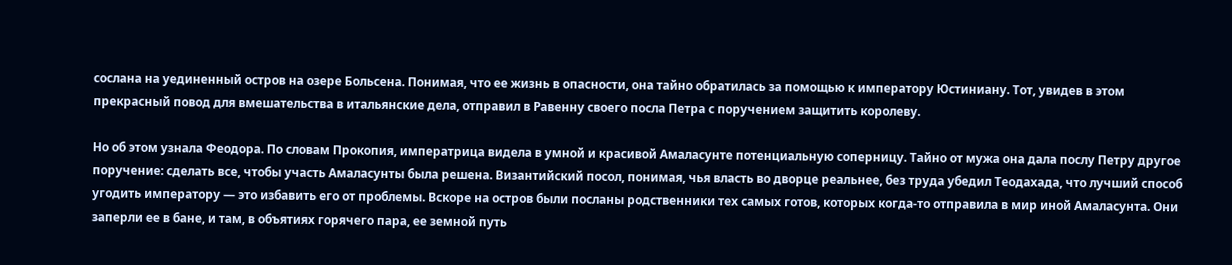сослана на уединенный остров на озере Больсена. Понимая, что ее жизнь в опасности, она тайно обратилась за помощью к императору Юстиниану. Тот, увидев в этом прекрасный повод для вмешательства в итальянские дела, отправил в Равенну своего посла Петра с поручением защитить королеву.

Но об этом узнала Феодора. По словам Прокопия, императрица видела в умной и красивой Амаласунте потенциальную соперницу. Тайно от мужа она дала послу Петру другое поручение: сделать все, чтобы участь Амаласунты была решена. Византийский посол, понимая, чья власть во дворце реальнее, без труда убедил Теодахада, что лучший способ угодить императору — это избавить его от проблемы. Вскоре на остров были посланы родственники тех самых готов, которых когда-то отправила в мир иной Амаласунта. Они заперли ее в бане, и там, в объятиях горячего пара, ее земной путь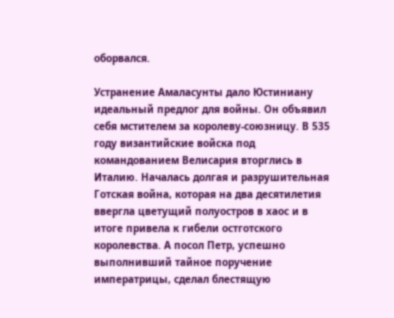оборвался.

Устранение Амаласунты дало Юстиниану идеальный предлог для войны. Он объявил себя мстителем за королеву-союзницу. В 535 году византийские войска под командованием Велисария вторглись в Италию. Началась долгая и разрушительная Готская война, которая на два десятилетия ввергла цветущий полуостров в хаос и в итоге привела к гибели остготского королевства. А посол Петр, успешно выполнивший тайное поручение императрицы, сделал блестящую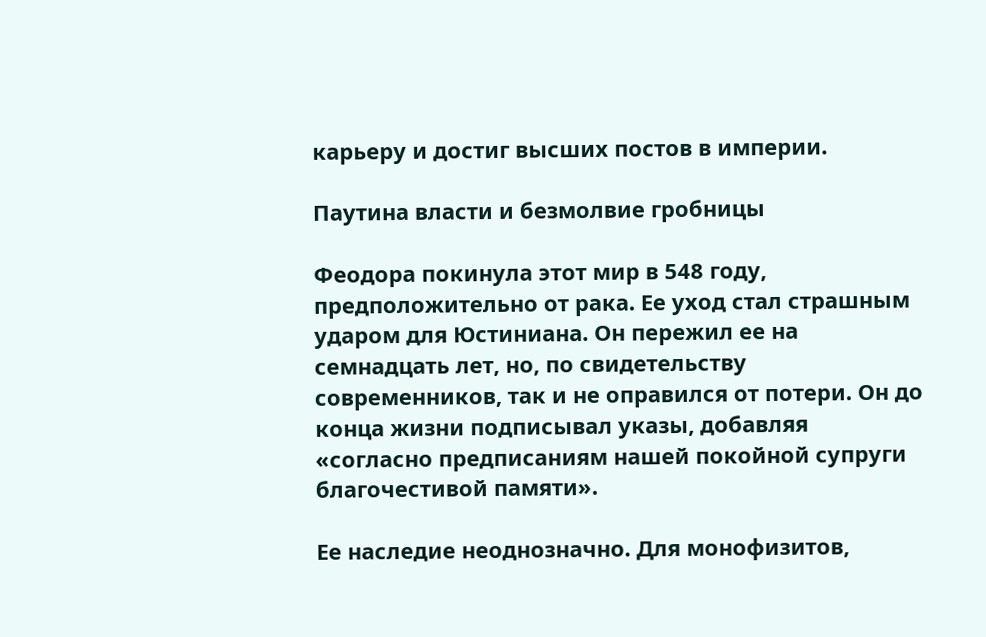карьеру и достиг высших постов в империи.

Паутина власти и безмолвие гробницы

Феодора покинула этот мир в 548 году, предположительно от рака. Ее уход стал страшным ударом для Юстиниана. Он пережил ее на семнадцать лет, но, по свидетельству современников, так и не оправился от потери. Он до конца жизни подписывал указы, добавляя «согласно предписаниям нашей покойной супруги благочестивой памяти».

Ее наследие неоднозначно. Для монофизитов,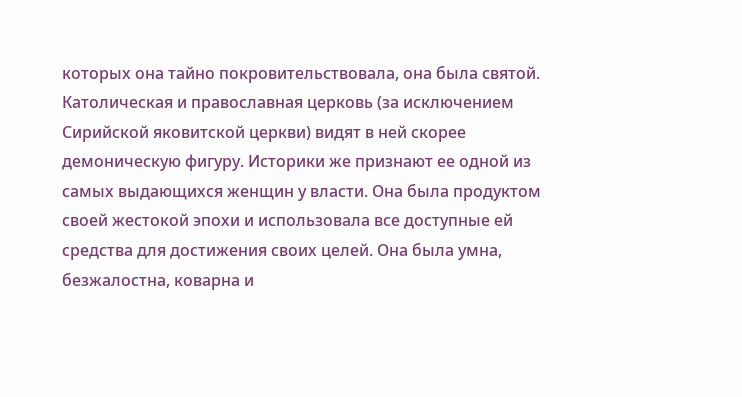которых она тайно покровительствовала, она была святой. Католическая и православная церковь (за исключением Сирийской яковитской церкви) видят в ней скорее демоническую фигуру. Историки же признают ее одной из самых выдающихся женщин у власти. Она была продуктом своей жестокой эпохи и использовала все доступные ей средства для достижения своих целей. Она была умна, безжалостна, коварна и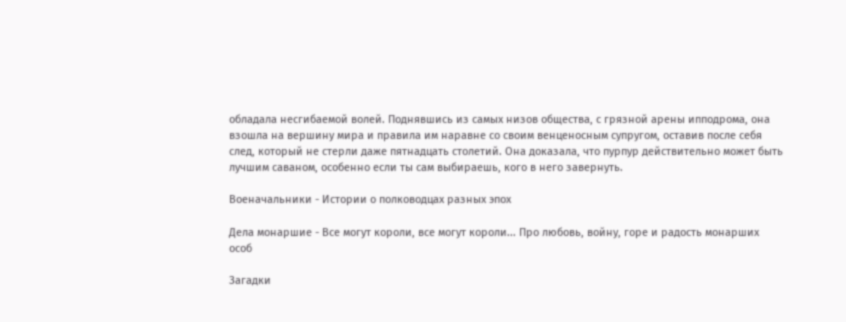обладала несгибаемой волей. Поднявшись из самых низов общества, с грязной арены ипподрома, она взошла на вершину мира и правила им наравне со своим венценосным супругом, оставив после себя след, который не стерли даже пятнадцать столетий. Она доказала, что пурпур действительно может быть лучшим саваном, особенно если ты сам выбираешь, кого в него завернуть.

Военачальники - Истории о полководцах разных эпох

Дела монаршие - Все могут короли, все могут короли... Про любовь, войну, горе и радость монарших особ

Загадки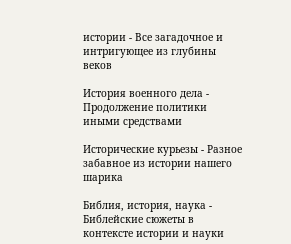истории - Все загадочное и интригующее из глубины веков

История военного дела - Продолжение политики иными средствами

Исторические курьезы - Разное забавное из истории нашего шарика

Библия, история, наука - Библейские сюжеты в контексте истории и науки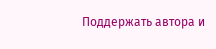Поддержать автора и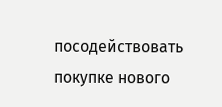посодействовать покупке нового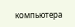компьютера